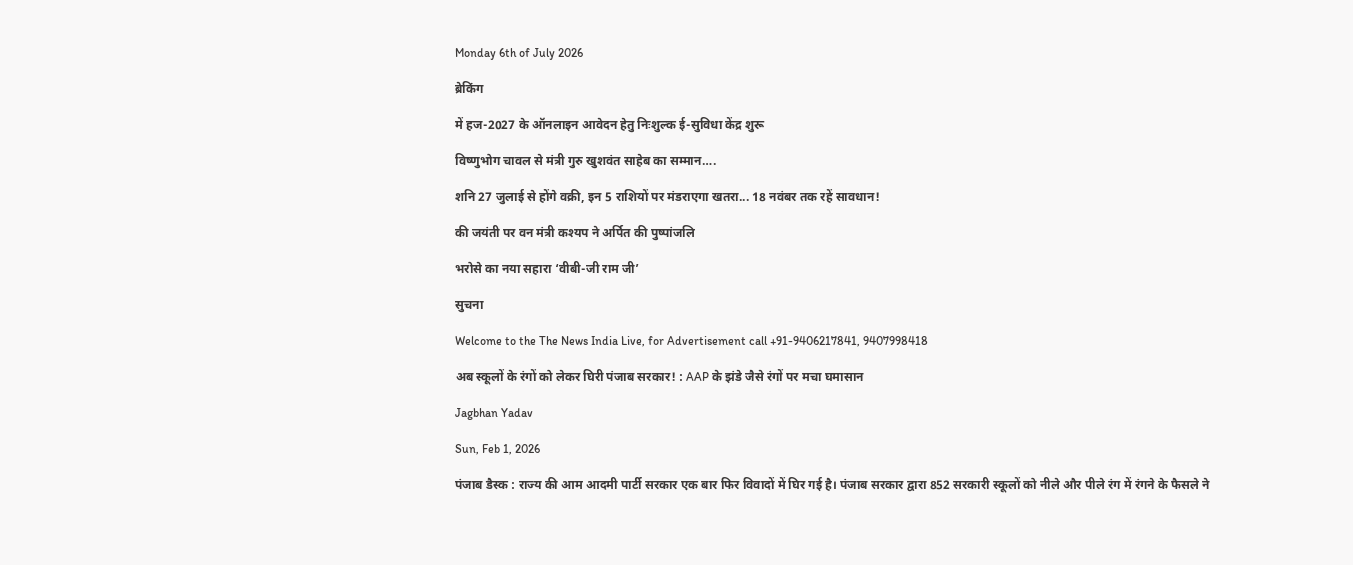Monday 6th of July 2026

ब्रेकिंग

में हज-2027 के ऑनलाइन आवेदन हेतु निःशुल्क ई-सुविधा केंद्र शुरू

विष्णुभोग चावल से मंत्री गुरु खुशवंत साहेब का सम्मान….

शनि 27 जुलाई से होंगे वक्री, इन 5 राशियों पर मंडराएगा खतरा... 18 नवंबर तक रहें सावधान!

की जयंती पर वन मंत्री कश्यप ने अर्पित की पुष्पांजलि

भरोसे का नया सहारा ‘वीबी-जी राम जी’

सुचना

Welcome to the The News India Live, for Advertisement call +91-9406217841, 9407998418

अब स्कूलों के रंगों को लेकर घिरी पंजाब सरकार! : AAP के झंडे जैसे रंगों पर मचा घमासान

Jagbhan Yadav

Sun, Feb 1, 2026

पंजाब डैस्क : राज्य की आम आदमी पार्टी सरकार एक बार फिर विवादों में घिर गई है। पंजाब सरकार द्वारा 852 सरकारी स्कूलों को नीले और पीले रंग में रंगने के फैसले ने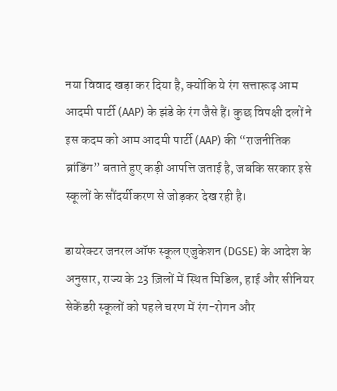नया विवाद खड़ा कर दिया है, क्योंकि ये रंग सत्तारूढ़ आम आदमी पार्टी (AAP) के झंडे के रंग जैसे हैं। कुछ विपक्षी दलों ने इस कदम को आम आदमी पार्टी (AAP) की “राजनीतिक ब्रांडिंग” बताते हुए कड़ी आपत्ति जताई है, जबकि सरकार इसे स्कूलों के सौंदर्यीकरण से जोड़कर देख रही है।

डायरेक्टर जनरल ऑफ स्कूल एजुकेशन (DGSE) के आदेश के अनुसार, राज्य के 23 ज़िलों में स्थित मिडिल, हाई और सीनियर सेकेंडरी स्कूलों को पहले चरण में रंग-रोगन और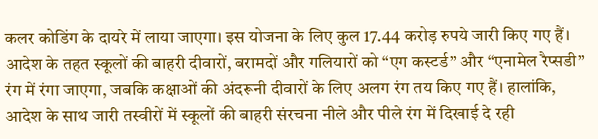कलर कोडिंग के दायरे में लाया जाएगा। इस योजना के लिए कुल 17.44 करोड़ रुपये जारी किए गए हैं। आदेश के तहत स्कूलों की बाहरी दीवारों, बरामदों और गलियारों को “एग कस्टर्ड” और “एनामेल रैप्सडी” रंग में रंगा जाएगा, जबकि कक्षाओं की अंदरूनी दीवारों के लिए अलग रंग तय किए गए हैं। हालांकि, आदेश के साथ जारी तस्वीरों में स्कूलों की बाहरी संरचना नीले और पीले रंग में दिखाई दे रही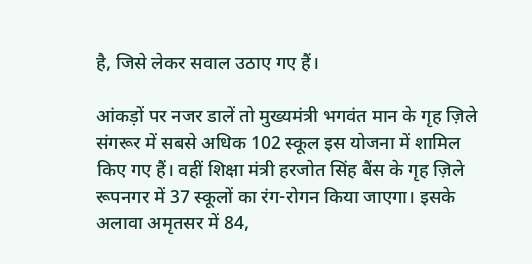है, जिसे लेकर सवाल उठाए गए हैं।

आंकड़ों पर नजर डालें तो मुख्यमंत्री भगवंत मान के गृह ज़िले संगरूर में सबसे अधिक 102 स्कूल इस योजना में शामिल किए गए हैं। वहीं शिक्षा मंत्री हरजोत सिंह बैंस के गृह ज़िले रूपनगर में 37 स्कूलों का रंग-रोगन किया जाएगा। इसके अलावा अमृतसर में 84,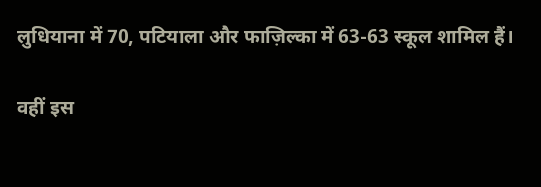लुधियाना में 70, पटियाला और फाज़िल्का में 63-63 स्कूल शामिल हैं।

वहीं इस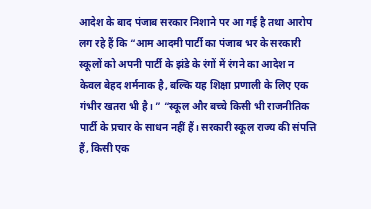आदेश के बाद पंजाब सरकार निशाने पर आ गई है तथा आरोप लग रहे हैं कि “आम आदमी पार्टी का पंजाब भर के सरकारी स्कूलों को अपनी पार्टी के झंडे के रंगों में रंगने का आदेश न केवल बेहद शर्मनाक है, बल्कि यह शिक्षा प्रणाली के लिए एक गंभीर खतरा भी है। ” “स्कूल और बच्चे किसी भी राजनीतिक पार्टी के प्रचार के साधन नहीं हैं। सरकारी स्कूल राज्य की संपत्ति हैं, किसी एक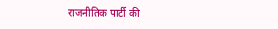राजनीतिक पार्टी की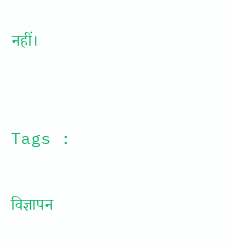नहीं।


Tags :

विज्ञापन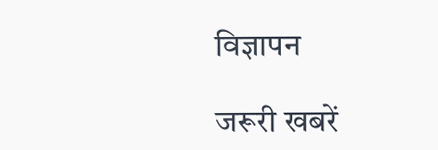विज्ञापन

जरूरी खबरें